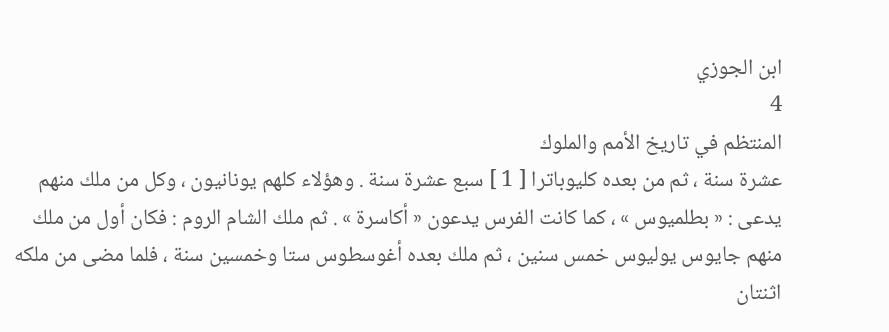ابن الجوزي
4
المنتظم في تاريخ الأمم والملوك
عشرة سنة ، ثم من بعده كليوباترا [ 1 ] سبع عشرة سنة . وهؤلاء كلهم يونانيون ، وكل من ملك منهم يدعى : « بطلميوس » ، كما كانت الفرس يدعون « أكاسرة » . ثم ملك الشام الروم : فكان أول من ملك منهم جايوس يوليوس خمس سنين ، ثم ملك بعده أغوسطوس ستا وخمسين سنة ، فلما مضى من ملكه اثنتان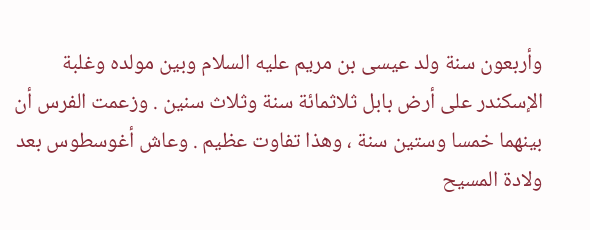وأربعون سنة ولد عيسى بن مريم عليه السلام وبين مولده وغلبة الإسكندر على أرض بابل ثلاثمائة سنة وثلاث سنين . وزعمت الفرس أن بينهما خمسا وستين سنة ، وهذا تفاوت عظيم . وعاش أغوسطوس بعد ولادة المسيح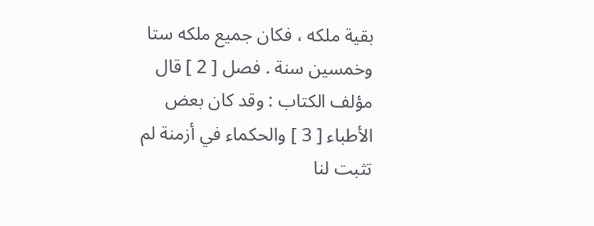بقية ملكه ، فكان جميع ملكه ستا وخمسين سنة . فصل [ 2 ] قال مؤلف الكتاب : وقد كان بعض الأطباء [ 3 ] والحكماء في أزمنة لم تثبت لنا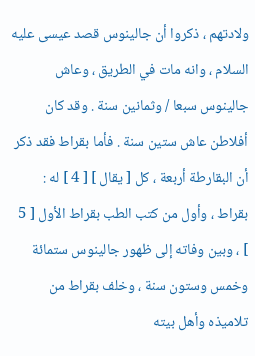ولادتهم ، ذكروا أن جالينوس قصد عيسى عليه السلام ، وانه مات في الطريق ، وعاش جالينوس سبعا / وثمانين سنة . وقد كان أفلاطن عاش ستين سنة . فأما بقراط فقد ذكر أن البقارطة أربعة ، كل [ يقال ] [ 4 ] له : بقراط ، وأول من كتب الطب بقراط الأول [ 5 ] ، وبين وفاته إلى ظهور جالينوس ستمائة وخمس وستون سنة ، وخلف بقراط من تلاميذه وأهل بيته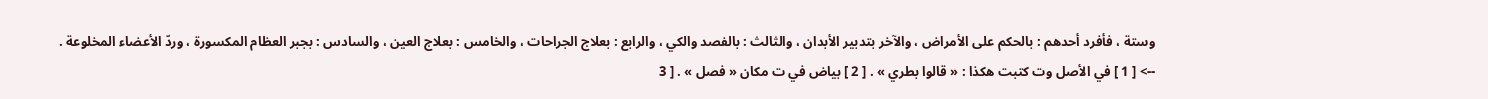وستة ، فأفرد أحدهم : بالحكم على الأمراض ، والآخر بتدبير الأبدان ، والثالث : بالفصد والكي ، والرابع : بعلاج الجراحات ، والخامس : بعلاج العين ، والسادس : بجبر العظام المكسورة ، وردّ الأعضاء المخلوعة .
--> [ 1 ] في الأصل وت كتبت هكذا : « قالوا بطري » . [ 2 ] بياض في ت مكان « فصل » . [ 3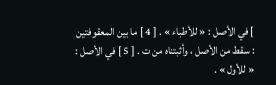] في الأصل : « للأطباء » . [ 4 ] ما بين المعقوفتين : سقط من الأصل ، وأثبتناه من ت . [ 5 ] في الأصل : « للأول » .